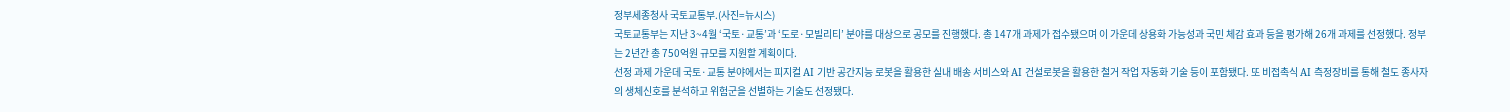정부세종청사 국토교통부.(사진=뉴시스)
국토교통부는 지난 3~4월 ‘국토·교통’과 ‘도로·모빌리티’ 분야를 대상으로 공모를 진행했다. 총 147개 과제가 접수됐으며 이 가운데 상용화 가능성과 국민 체감 효과 등을 평가해 26개 과제를 선정했다. 정부는 2년간 총 750억원 규모를 지원할 계획이다.
선정 과제 가운데 국토·교통 분야에서는 피지컬 AI 기반 공간지능 로봇을 활용한 실내 배송 서비스와 AI 건설로봇을 활용한 철거 작업 자동화 기술 등이 포함됐다. 또 비접촉식 AI 측정장비를 통해 철도 종사자의 생체신호를 분석하고 위험군을 선별하는 기술도 선정됐다.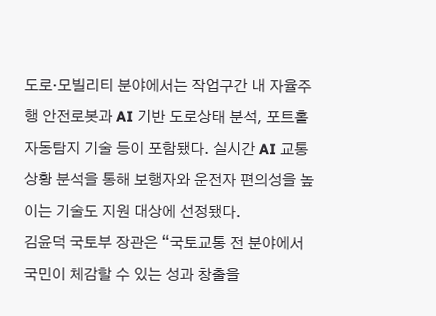도로·모빌리티 분야에서는 작업구간 내 자율주행 안전로봇과 AI 기반 도로상태 분석, 포트홀 자동탐지 기술 등이 포함됐다. 실시간 AI 교통상황 분석을 통해 보행자와 운전자 편의성을 높이는 기술도 지원 대상에 선정됐다.
김윤덕 국토부 장관은 “국토교통 전 분야에서 국민이 체감할 수 있는 성과 창출을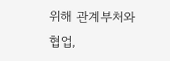위해 관계부처와 협업,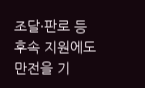조달·판로 등 후속 지원에도 만전을 기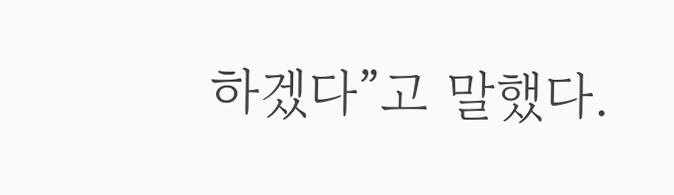하겠다”고 말했다.